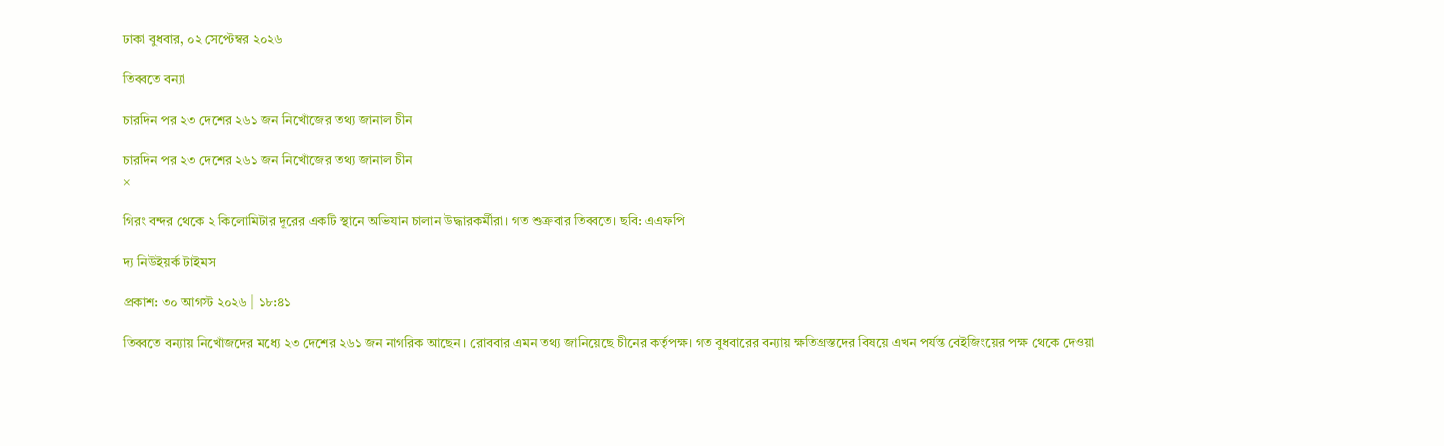ঢাকা বুধবার, ০২ সেপ্টেম্বর ২০২৬

তিব্বতে বন্যা

চারদিন পর ২৩ দেশের ২৬১ জন নিখোঁজের তথ্য জানাল চীন

চারদিন পর ২৩ দেশের ২৬১ জন নিখোঁজের তথ্য জানাল চীন
×

গিরং বন্দর থেকে ২ কিলোমিটার দূরের একটি স্থানে অভিযান চালান উদ্ধারকর্মীরা। গত শুক্রবার তিব্বতে। ছবি: এএফপি

দ্য নিউইয়র্ক টাইমস

প্রকাশ: ৩০ আগস্ট ২০২৬ | ১৮:৪১

তিব্বতে বন্যায় নিখোঁজদের মধ্যে ২৩ দেশের ২৬১ জন নাগরিক আছেন। রোববার এমন তথ্য জানিয়েছে চীনের কর্তৃপক্ষ। গত বুধবারের বন্যায় ক্ষতিগ্রস্তদের বিষয়ে এখন পর্যন্ত বেইজিংয়ের পক্ষ থেকে দেওয়া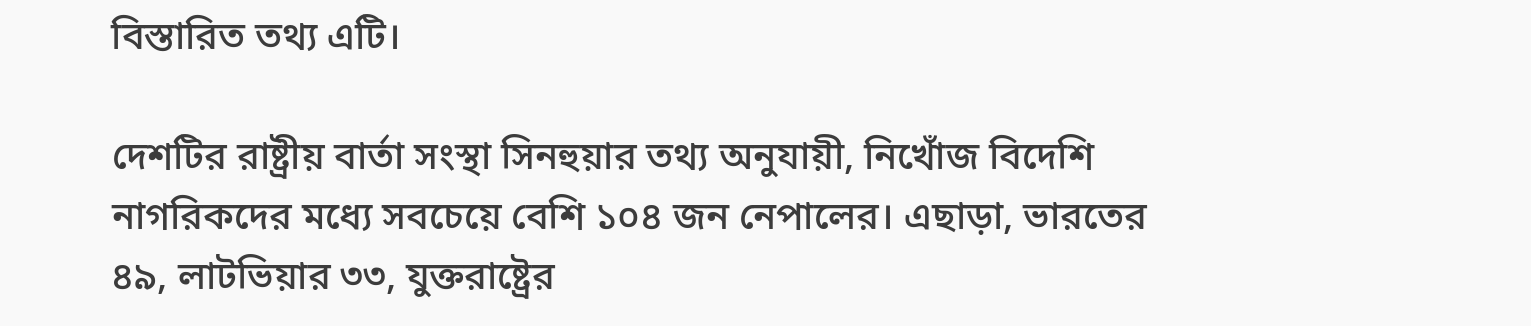বিস্তারিত তথ্য এটি।

দেশটির রাষ্ট্রীয় বার্তা সংস্থা সিনহুয়ার তথ্য অনুযায়ী, নিখোঁজ বিদেশি নাগরিকদের মধ্যে সবচেয়ে বেশি ১০৪ জন নেপালের। এছাড়া, ভারতের ৪৯, লাটভিয়ার ৩৩, যুক্তরাষ্ট্রের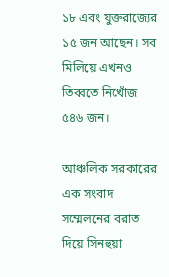১৮ এবং যুক্তরাজ্যের ১৫ জন আছেন। সব মিলিয়ে এখনও তিব্বতে নিখোঁজ ৫৪৬ জন।

আঞ্চলিক সরকারের এক সংবাদ সম্মেলনের বরাত দিয়ে সিনহুয়া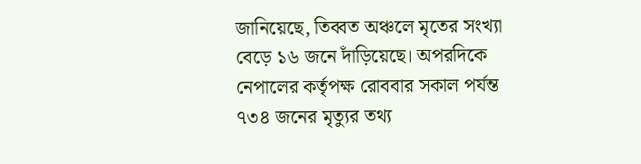জানিয়েছে, তিব্বত অঞ্চলে মৃতের সংখ্যা বেড়ে ১৬ জনে দাঁড়িয়েছে। অপরদিকে নেপালের কর্তৃপক্ষ রোববার সকাল পর্যন্ত ৭৩৪ জনের মৃত্যুর তথ্য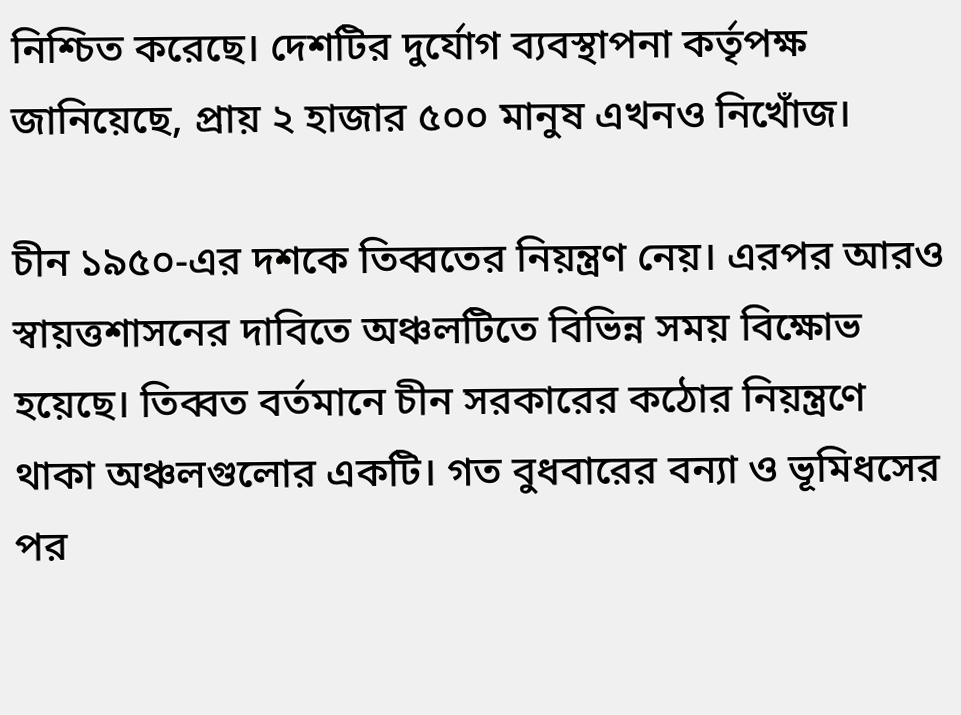নিশ্চিত করেছে। দেশটির দুর্যোগ ব্যবস্থাপনা কর্তৃপক্ষ জানিয়েছে, প্রায় ২ হাজার ৫০০ মানুষ এখনও নিখোঁজ।

চীন ১৯৫০-এর দশকে তিব্বতের নিয়ন্ত্রণ নেয়। এরপর আরও স্বায়ত্তশাসনের দাবিতে অঞ্চলটিতে বিভিন্ন সময় বিক্ষোভ হয়েছে। তিব্বত বর্তমানে চীন সরকারের কঠোর নিয়ন্ত্রণে থাকা অঞ্চলগুলোর একটি। গত বুধবারের বন্যা ও ভূমিধসের পর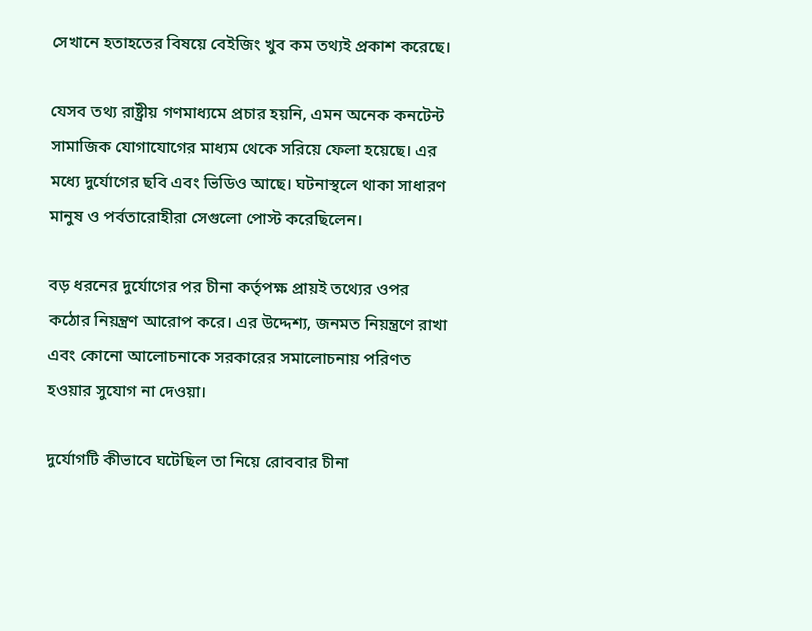সেখানে হতাহতের বিষয়ে বেইজিং খুব কম তথ্যই প্রকাশ করেছে।

যেসব তথ্য রাষ্ট্রীয় গণমাধ্যমে প্রচার হয়নি, এমন অনেক কনটেন্ট সামাজিক যোগাযোগের মাধ্যম থেকে সরিয়ে ফেলা হয়েছে। এর মধ্যে দুর্যোগের ছবি এবং ভিডিও আছে। ঘটনাস্থলে থাকা সাধারণ মানুষ ও পর্বতারোহীরা সেগুলো পোস্ট করেছিলেন।

বড় ধরনের দুর্যোগের পর চীনা কর্তৃপক্ষ প্রায়ই তথ্যের ওপর কঠোর নিয়ন্ত্রণ আরোপ করে। এর উদ্দেশ্য, জনমত নিয়ন্ত্রণে রাখা এবং কোনো আলোচনাকে সরকারের সমালোচনায় পরিণত হওয়ার সুযোগ না দেওয়া।

দুর্যোগটি কীভাবে ঘটেছিল তা নিয়ে রোববার চীনা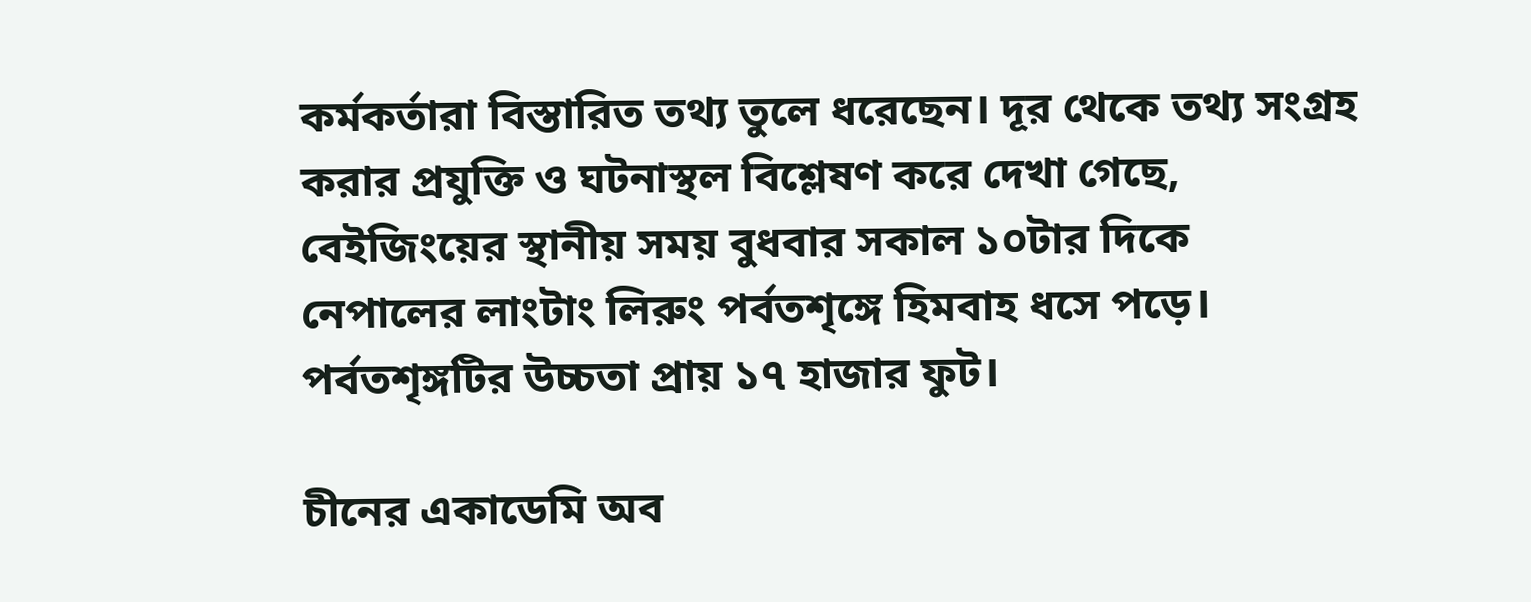কর্মকর্তারা বিস্তারিত তথ্য তুলে ধরেছেন। দূর থেকে তথ্য সংগ্রহ করার প্রযুক্তি ও ঘটনাস্থল বিশ্লেষণ করে দেখা গেছে, বেইজিংয়ের স্থানীয় সময় বুধবার সকাল ১০টার দিকে নেপালের লাংটাং লিরুং পর্বতশৃঙ্গে হিমবাহ ধসে পড়ে। পর্বতশৃঙ্গটির উচ্চতা প্রায় ১৭ হাজার ফুট।

চীনের একাডেমি অব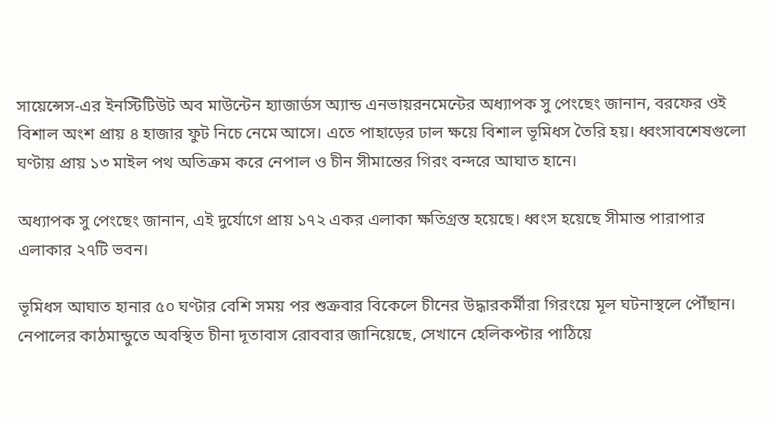সায়েন্সেস-এর ইনস্টিটিউট অব মাউন্টেন হ্যাজার্ডস অ্যান্ড এনভায়রনমেন্টের অধ্যাপক সু পেংছেং জানান, বরফের ওই বিশাল অংশ প্রায় ৪ হাজার ফুট নিচে নেমে আসে। এতে পাহাড়ের ঢাল ক্ষয়ে বিশাল ভূমিধস তৈরি হয়। ধ্বংসাবশেষগুলো ঘণ্টায় প্রায় ১৩ মাইল পথ অতিক্রম করে নেপাল ও চীন সীমান্তের গিরং বন্দরে আঘাত হানে।

অধ্যাপক সু পেংছেং জানান, এই দুর্যোগে প্রায় ১৭২ একর এলাকা ক্ষতিগ্রস্ত হয়েছে। ধ্বংস হয়েছে সীমান্ত পারাপার এলাকার ২৭টি ভবন।

ভূমিধস আঘাত হানার ৫০ ঘণ্টার বেশি সময় পর শুক্রবার বিকেলে চীনের উদ্ধারকর্মীরা গিরংয়ে মূল ঘটনাস্থলে পৌঁছান। নেপালের কাঠমান্ডুতে অবস্থিত চীনা দূতাবাস রোববার জানিয়েছে, সেখানে হেলিকপ্টার পাঠিয়ে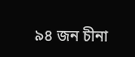৯৪ জন চীনা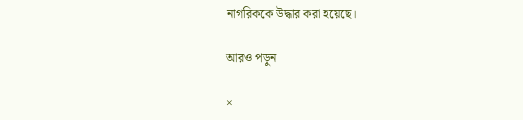নাগরিককে উদ্ধার করা হয়েছে।

আরও পড়ুন

×